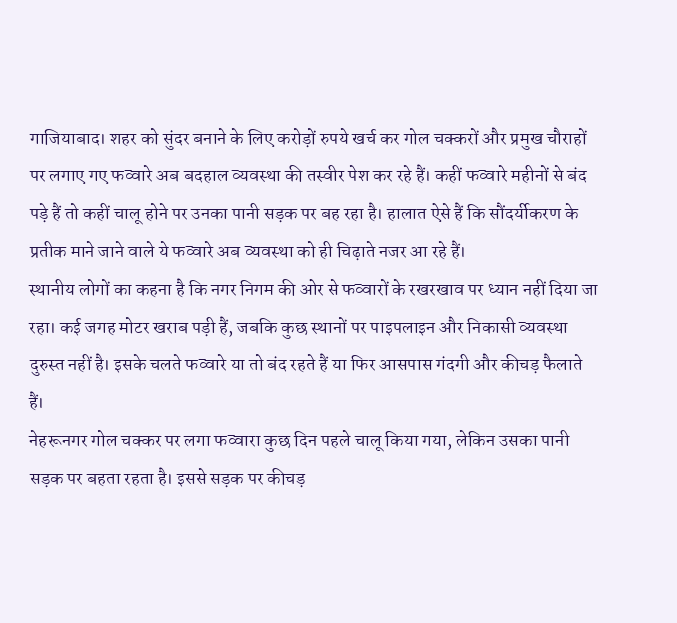गाजियाबाद। शहर को सुंदर बनाने के लिए करोड़ों रुपये खर्च कर गोल चक्करों और प्रमुख चौराहों पर लगाए गए फव्वारे अब बदहाल व्यवस्था की तस्वीर पेश कर रहे हैं। कहीं फव्वारे महीनों से बंद पड़े हैं तो कहीं चालू होने पर उनका पानी सड़क पर बह रहा है। हालात ऐसे हैं कि सौंदर्यीकरण के प्रतीक माने जाने वाले ये फव्वारे अब व्यवस्था को ही चिढ़ाते नजर आ रहे हैं।
स्थानीय लोगों का कहना है कि नगर निगम की ओर से फव्वारों के रखरखाव पर ध्यान नहीं दिया जा रहा। कई जगह मोटर खराब पड़ी हैं, जबकि कुछ स्थानों पर पाइपलाइन और निकासी व्यवस्था दुरुस्त नहीं है। इसके चलते फव्वारे या तो बंद रहते हैं या फिर आसपास गंदगी और कीचड़ फैलाते हैं।
नेहरूनगर गोल चक्कर पर लगा फव्वारा कुछ दिन पहले चालू किया गया, लेकिन उसका पानी सड़क पर बहता रहता है। इससे सड़क पर कीचड़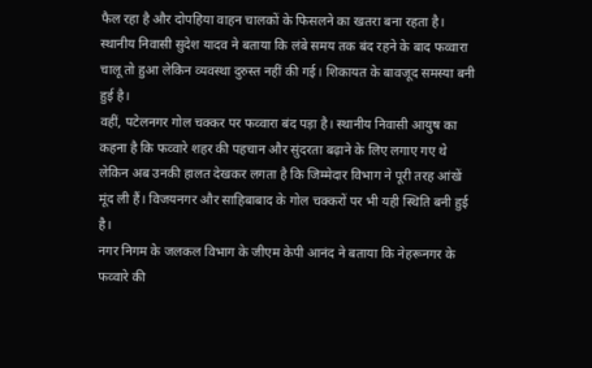फैल रहा है और दोपहिया वाहन चालकों के फिसलने का खतरा बना रहता है। स्थानीय निवासी सुदेश यादव ने बताया कि लंबे समय तक बंद रहने के बाद फव्वारा चालू तो हुआ लेकिन व्यवस्था दुरुस्त नहीं की गई। शिकायत के बावजूद समस्या बनी हुई है।
वहीं, पटेलनगर गोल चक्कर पर फव्वारा बंद पड़ा है। स्थानीय निवासी आयुष का कहना है कि फव्वारे शहर की पहचान और सुंदरता बढ़ाने के लिए लगाए गए थे लेकिन अब उनकी हालत देखकर लगता है कि जिम्मेदार विभाग ने पूरी तरह आंखें मूंद ली हैं। विजयनगर और साहिबाबाद के गोल चक्करों पर भी यही स्थिति बनी हुई है।
नगर निगम के जलकल विभाग के जीएम केपी आनंद ने बताया कि नेहरूनगर के फव्वारे की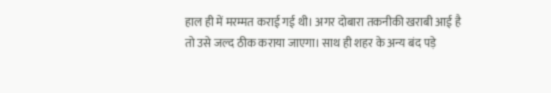हाल ही में मरम्मत कराई गई थी। अगर दोबारा तकनीकी खराबी आई है तो उसे जल्द ठीक कराया जाएगा। साथ ही शहर के अन्य बंद पड़े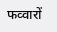फव्वारों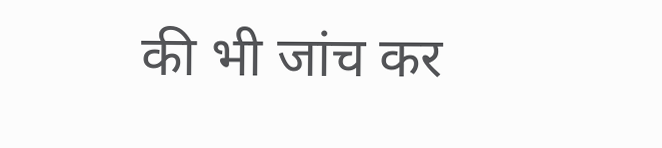की भी जांच कर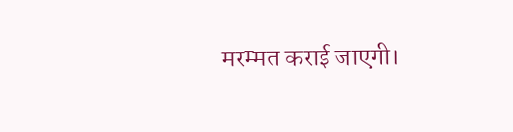मरम्मत कराई जाएगी।